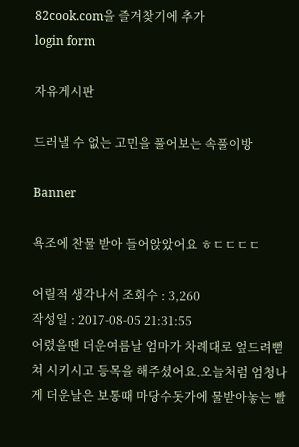82cook.com을 즐겨찾기에 추가
login form

자유게시판

드러낼 수 없는 고민을 풀어보는 속풀이방

Banner

욕조에 찬물 받아 들어앉았어요 ㅎㄷㄷㄷㄷ

어릴적 생각나서 조회수 : 3,260
작성일 : 2017-08-05 21:31:55
어렸을땐 더운여름날 엄마가 차례대로 엎드려뻗쳐 시키시고 등목을 해주셨어요.오늘처럼 엄청나게 더운날은 보통때 마당수돗가에 물받아놓는 빨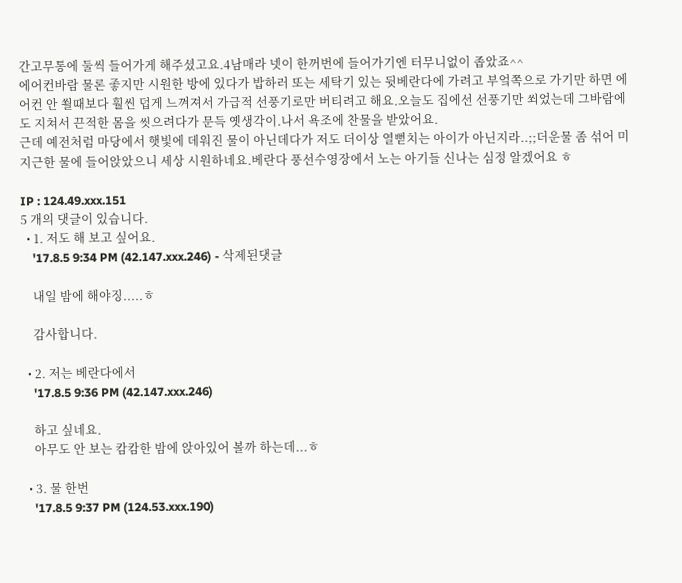간고무통에 둘씩 들어가게 해주셨고요.4남매라 넷이 한꺼번에 들어가기엔 터무니없이 좁았죠^^
에어컨바람 물론 좋지만 시원한 방에 있다가 밥하러 또는 세탁기 있는 뒷베란다에 가려고 부엌쪽으로 가기만 하면 에어컨 안 쐴때보다 훨씬 덥게 느껴져서 가급적 선풍기로만 버티려고 해요.오늘도 집에선 선풍기만 쐬었는데 그바람에도 지쳐서 끈적한 몸을 씻으려다가 문득 옛생각이.나서 욕조에 찬물을 받았어요.
근데 예전처럼 마당에서 햇빛에 데워진 물이 아닌데다가 저도 더이상 열뻗치는 아이가 아닌지라..;;더운물 좀 섞어 미지근한 물에 들어앉았으니 세상 시원하네요.베란다 풍선수영장에서 노는 아기들 신나는 심정 알겠어요 ㅎ

IP : 124.49.xxx.151
5 개의 댓글이 있습니다.
  • 1. 저도 해 보고 싶어요.
    '17.8.5 9:34 PM (42.147.xxx.246) - 삭제된댓글

    내일 밤에 해야징.....ㅎ

    감사합니다.

  • 2. 저는 베란다에서
    '17.8.5 9:36 PM (42.147.xxx.246)

    하고 싶네요.
    아무도 안 보는 캄캄한 밤에 앉아있어 볼까 하는데...ㅎ

  • 3. 물 한번
    '17.8.5 9:37 PM (124.53.xxx.190)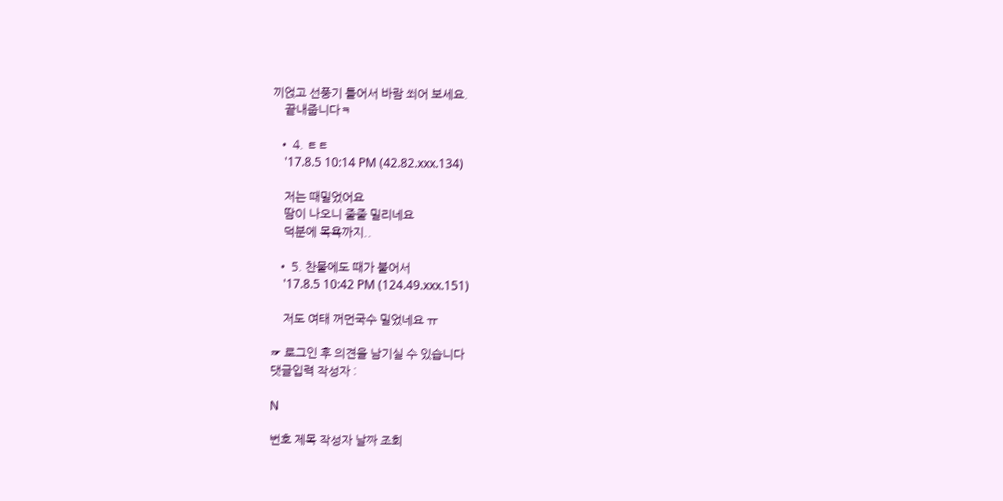끼얹고 선풍기 틀어서 바람 쐬어 보세요.
    끝내줍니다ㅋ

  • 4. ㅌㅌ
    '17.8.5 10:14 PM (42.82.xxx.134)

    저는 때밀었어요
    땀이 나오니 줄줄 밀리네요
    덕분에 목욕까지..

  • 5. 찬물에도 때가 불어서
    '17.8.5 10:42 PM (124.49.xxx.151)

    저도 여태 꺼먼국수 밀었네요 ㅠ

☞ 로그인 후 의견을 남기실 수 있습니다
댓글입력 작성자 :

N

번호 제목 작성자 날짜 조회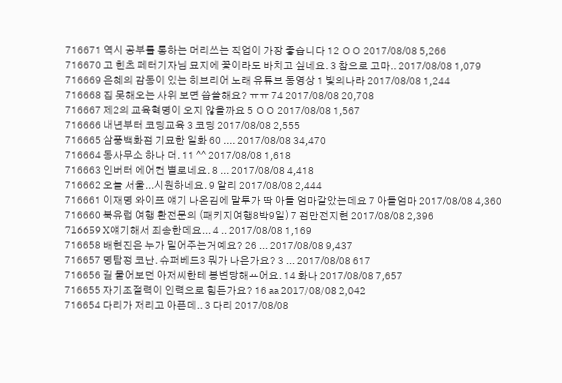716671 역시 공부를 통하는 머리쓰는 직업이 가장 좋습니다 12 ㅇㅇ 2017/08/08 5,266
716670 고 힌츠 페터기자님 묘지에 꽃이라도 바치고 싶네요. 3 참으로 고마.. 2017/08/08 1,079
716669 은혜의 감동이 있는 히브리어 노래 유튜브 동영상 1 빛의나라 2017/08/08 1,244
716668 집 못해오는 사위 보면 씁쓸해요? ㅠㅠ 74 2017/08/08 20,708
716667 제2의 교육혁명이 오지 않을까요 5 ㅇㅇ 2017/08/08 1,567
716666 내년부터 코딩교육 3 코딩 2017/08/08 2,555
716665 삼풍백화점 기묘한 일화 60 .... 2017/08/08 34,470
716664 동사무소 하나 더. 11 ^^ 2017/08/08 1,618
716663 인버터 에어컨 별로네요. 8 ... 2017/08/08 4,418
716662 오늘 서울...시원하네요. 9 알리 2017/08/08 2,444
716661 이재명 와이프 얘기 나온김에 말투가 딱 아들 엄마같았는데요 7 아들엄마 2017/08/08 4,360
716660 북유럽 여행 환전문의 (패키지여행8박9일) 7 점만전지현 2017/08/08 2,396
716659 X얘기해서 죄송한데요... 4 .. 2017/08/08 1,169
716658 배현진은 누가 밀어주는거예요? 26 ... 2017/08/08 9,437
716657 명탐정 코난. 슈퍼베드3 뭐가 나은가요? 3 ... 2017/08/08 617
716656 길 물어보던 아저씨한테 봉변당해ㅛ어요. 14 화나 2017/08/08 7,657
716655 자기조절력이 인력으로 힘든가요? 16 aa 2017/08/08 2,042
716654 다리가 저리고 아픈데.. 3 다리 2017/08/08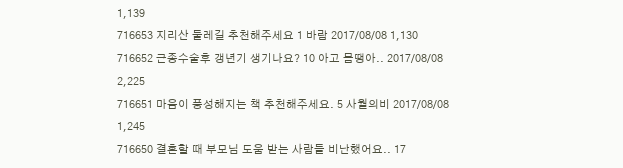1,139
716653 지리산 둘레길 추천해주세요 1 바람 2017/08/08 1,130
716652 근종수술후 갱년기 생기나요? 10 아고 몸땡아.. 2017/08/08 2,225
716651 마음이 풍성해지는 책 추천해주세요. 5 사월의비 2017/08/08 1,245
716650 결혼할 때 부모님 도움 받는 사람들 비난했어요.. 17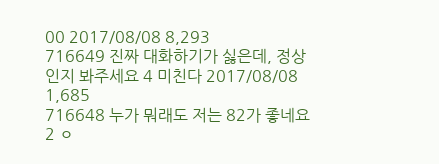00 2017/08/08 8,293
716649 진짜 대화하기가 싫은데, 정상인지 봐주세요 4 미친다 2017/08/08 1,685
716648 누가 뭐래도 저는 82가 좋네요 2 ㅇ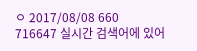ㅇ 2017/08/08 660
716647 실시간 검색어에 있어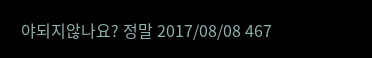야되지않나요? 정말 2017/08/08 467